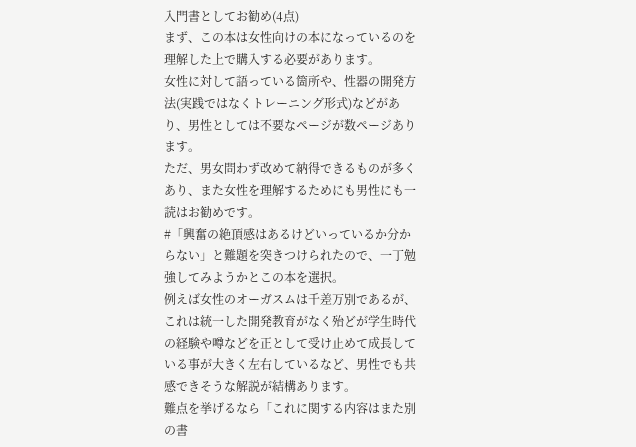入門書としてお勧め(4点)
まず、この本は女性向けの本になっているのを理解した上で購入する必要があります。
女性に対して語っている箇所や、性器の開発方法(実践ではなくトレーニング形式)などがあり、男性としては不要なページが数ページあります。
ただ、男女問わず改めて納得できるものが多くあり、また女性を理解するためにも男性にも一読はお勧めです。
#「興奮の絶頂感はあるけどいっているか分からない」と難題を突きつけられたので、一丁勉強してみようかとこの本を選択。
例えば女性のオーガスムは千差万別であるが、これは統一した開発教育がなく殆どが学生時代の経験や噂などを正として受け止めて成長している事が大きく左右しているなど、男性でも共感できそうな解説が結構あります。
難点を挙げるなら「これに関する内容はまた別の書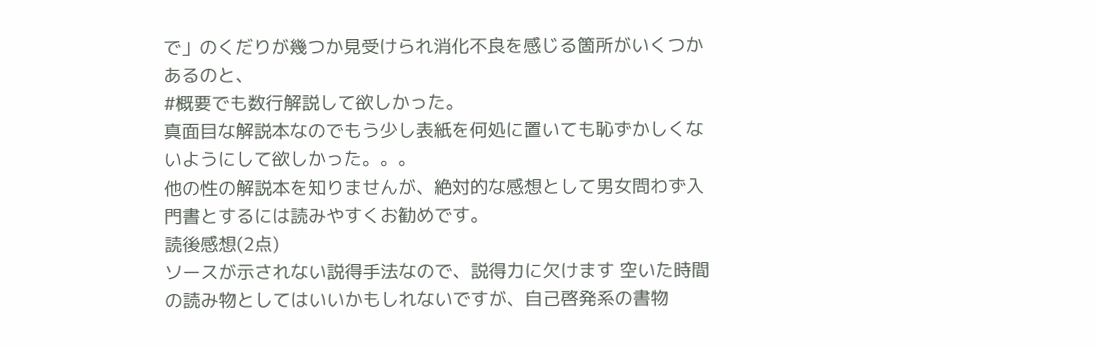で」のくだりが幾つか見受けられ消化不良を感じる箇所がいくつかあるのと、
#概要でも数行解説して欲しかった。
真面目な解説本なのでもう少し表紙を何処に置いても恥ずかしくないようにして欲しかった。。。
他の性の解説本を知りませんが、絶対的な感想として男女問わず入門書とするには読みやすくお勧めです。
読後感想(2点)
ソースが示されない説得手法なので、説得力に欠けます 空いた時間の読み物としてはいいかもしれないですが、自己啓発系の書物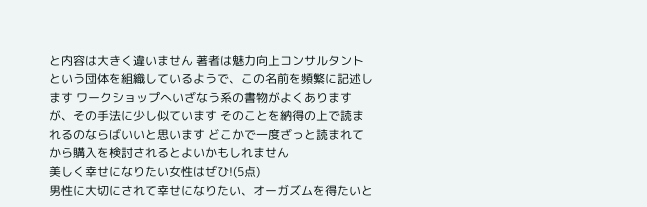と内容は大きく違いません 著者は魅力向上コンサルタントという団体を組織しているようで、この名前を頻繁に記述します ワークショップへいざなう系の書物がよくありますが、その手法に少し似ています そのことを納得の上で読まれるのならばいいと思います どこかで一度ざっと読まれてから購入を検討されるとよいかもしれません
美しく幸せになりたい女性はぜひ!(5点)
男性に大切にされて幸せになりたい、オーガズムを得たいと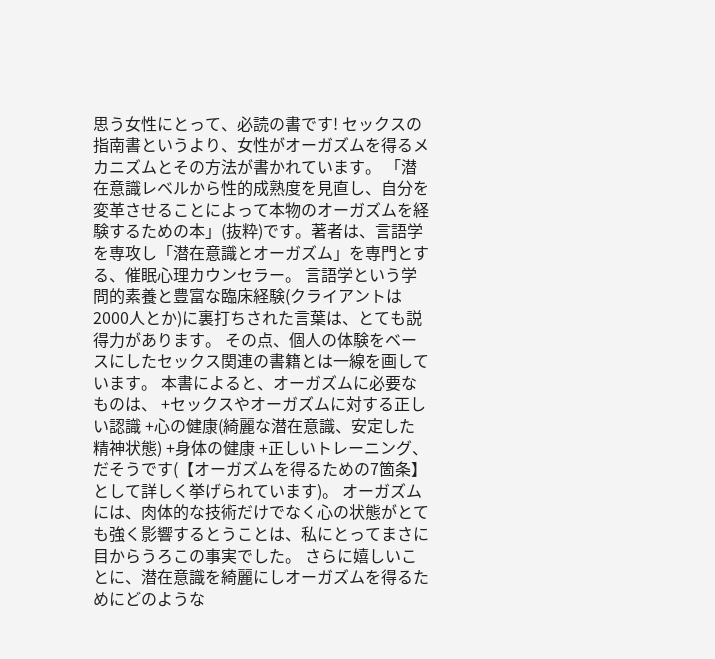思う女性にとって、必読の書です! セックスの指南書というより、女性がオーガズムを得るメカニズムとその方法が書かれています。 「潜在意識レベルから性的成熟度を見直し、自分を変革させることによって本物のオーガズムを経験するための本」(抜粋)です。著者は、言語学を専攻し「潜在意識とオーガズム」を専門とする、催眠心理カウンセラー。 言語学という学問的素養と豊富な臨床経験(クライアントは2000人とか)に裏打ちされた言葉は、とても説得力があります。 その点、個人の体験をベースにしたセックス関連の書籍とは一線を画しています。 本書によると、オーガズムに必要なものは、 +セックスやオーガズムに対する正しい認識 +心の健康(綺麗な潜在意識、安定した精神状態) +身体の健康 +正しいトレーニング、 だそうです(【オーガズムを得るための7箇条】として詳しく挙げられています)。 オーガズムには、肉体的な技術だけでなく心の状態がとても強く影響するとうことは、私にとってまさに目からうろこの事実でした。 さらに嬉しいことに、潜在意識を綺麗にしオーガズムを得るためにどのような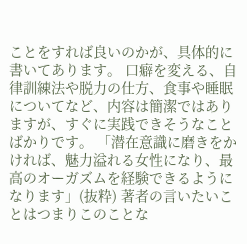ことをすれば良いのかが、具体的に書いてあります。 口癖を変える、自律訓練法や脱力の仕方、食事や睡眠についてなど、内容は簡潔ではありますが、すぐに実践できそうなことばかりです。 「潜在意識に磨きをかければ、魅力溢れる女性になり、最高のオーガズムを経験できるようになります」(抜粋) 著者の言いたいことはつまりこのことな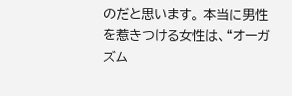のだと思います。 本当に男性を惹きつける女性は、“オーガズム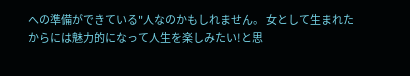への準備ができている"人なのかもしれません。 女として生まれたからには魅力的になって人生を楽しみたい!と思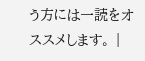う方には一読をオススメします。 |